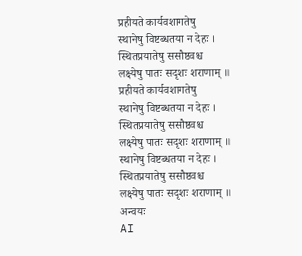प्रहीयते कार्यवशागतेषु
स्थानेषु विष्टब्धतया न देहः ।
स्थितप्रयातेषु ससौष्ठवश्च
लक्ष्येषु पातः सदृशः शराणाम् ॥
प्रहीयते कार्यवशागतेषु
स्थानेषु विष्टब्धतया न देहः ।
स्थितप्रयातेषु ससौष्ठवश्च
लक्ष्येषु पातः सदृशः शराणाम् ॥
स्थानेषु विष्टब्धतया न देहः ।
स्थितप्रयातेषु ससौष्ठवश्च
लक्ष्येषु पातः सदृशः शराणाम् ॥
अन्वयः
AI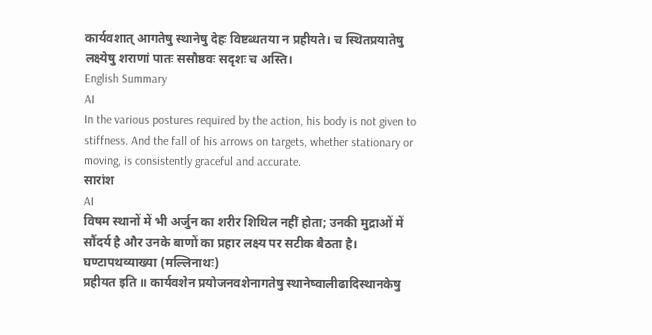कार्यवशात् आगतेषु स्थानेषु देहः विष्टब्धतया न प्रहीयते। च स्थितप्रयातेषु लक्ष्येषु शराणां पातः ससौष्ठवः सदृशः च अस्ति।
English Summary
AI
In the various postures required by the action, his body is not given to stiffness. And the fall of his arrows on targets, whether stationary or moving, is consistently graceful and accurate.
सारांश
AI
विषम स्थानों में भी अर्जुन का शरीर शिथिल नहीं होता; उनकी मुद्राओं में सौंदर्य है और उनके बाणों का प्रहार लक्ष्य पर सटीक बैठता है।
घण्टापथव्याख्या (मल्लिनाथः)
प्रहीयत इति ॥ कार्यवशेन प्रयोजनवशेनागतेषु स्थानेष्वालीढादिस्थानकेषु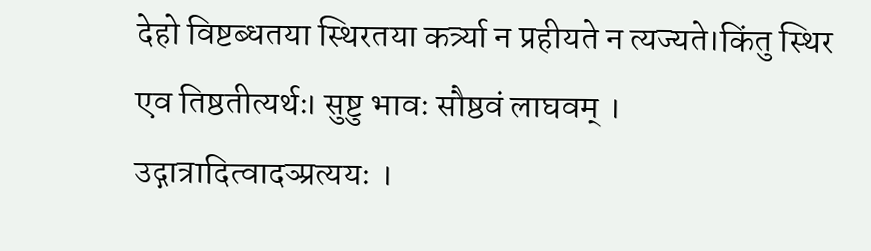देहो विष्टब्धतया स्थिरतया कर्त्र्या न प्रहीयते न त्यज्यते।किंतु स्थिर एव तिष्ठतीत्यर्थः। सुष्टु भावः सौष्ठवं लाघवम् । उद्गात्रादित्वादञ्प्रत्ययः ।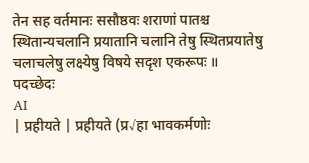तेन सह वर्तमानः ससौष्ठवः शराणां पातश्च स्थितान्यचलानि प्रयातानि चलानि तेषु स्थितप्रयातेषु चलाचलेषु लक्ष्येषु विषये सदृश एकरूपः ॥
पदच्छेदः
AI
| प्रहीयते | प्रहीयते (प्र√हा भावकर्मणोः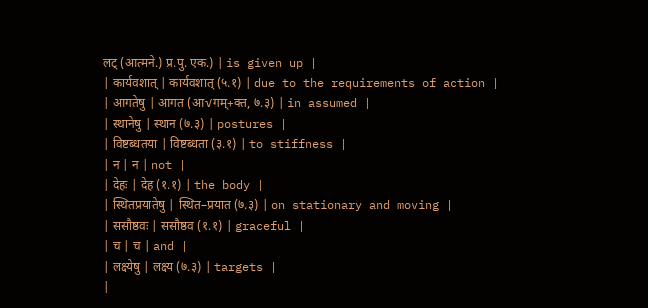लट् (आत्मने.) प्र.पु. एक.) | is given up |
| कार्यवशात् | कार्यवशात् (५.१) | due to the requirements of action |
| आगतेषु | आगत (आ√गम्+क्त, ७.३) | in assumed |
| स्थानेषु | स्थान (७.३) | postures |
| विष्टब्धतया | विष्टब्धता (३.१) | to stiffness |
| न | न | not |
| देहः | देह (१.१) | the body |
| स्थितप्रयातेषु | स्थित–प्रयात (७.३) | on stationary and moving |
| ससौष्ठवः | ससौष्ठव (१.१) | graceful |
| च | च | and |
| लक्ष्येषु | लक्ष्य (७.३) | targets |
|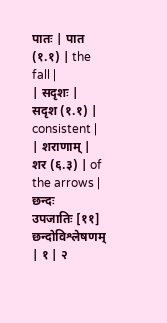पातः | पात (१.१) | the fall |
| सदृशः | सदृश (१.१) | consistent |
| शराणाम् | शर (६.३) | of the arrows |
छन्दः
उपजातिः [११]
छन्दोविश्लेषणम्
| १ | २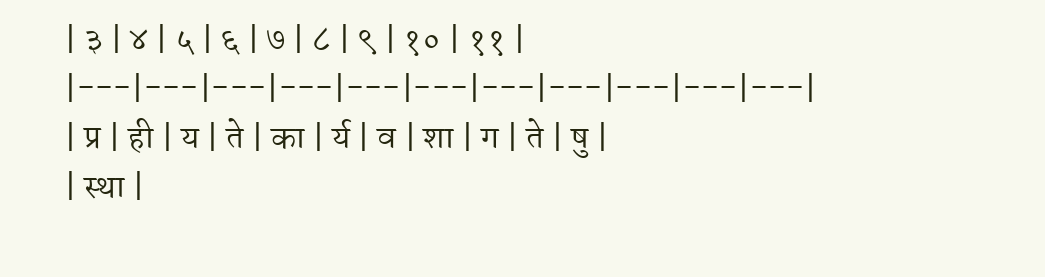| ३ | ४ | ५ | ६ | ७ | ८ | ९ | १० | ११ |
|---|---|---|---|---|---|---|---|---|---|---|
| प्र | ही | य | ते | का | र्य | व | शा | ग | ते | षु |
| स्था |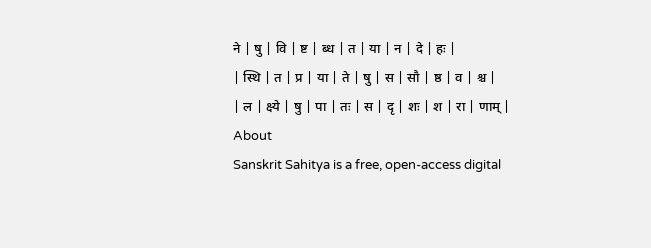ने | षु | वि | ष्ट | ब्ध | त | या | न | दे | हः |
| स्थि | त | प्र | या | ते | षु | स | सौ | ष्ठ | व | श्च |
| ल | क्ष्ये | षु | पा | तः | स | दृ | शः | श | रा | णाम् |
About
Sanskrit Sahitya is a free, open-access digital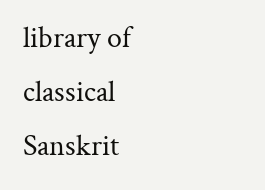library of classical Sanskrit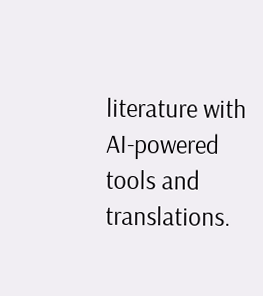literature with AI-powered tools and translations.